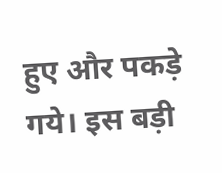हुए और पकड़े गये। इस बड़ी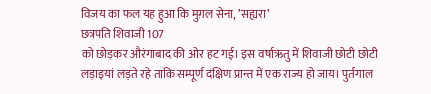विजय का फल यह हुआ कि मुग़ल सेना, ’सह्यरा’
छत्रपति शिवाजी 107
को छोड़कर औरंगाबाद की ओर हट गई। इस वर्षाऋतु में शिवाजी छोटी छोटी लड़ाइयां लड़ते रहे ताकि सम्पूर्ण दक्षिण प्रान्त में एक राज्य हो जाय। पुर्तगाल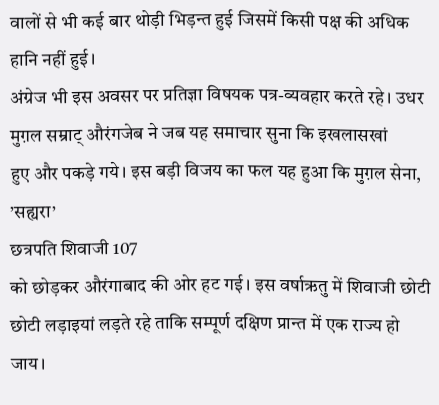वालों से भी कई बार थोड़ी भिड़न्त हुई जिसमें किसी पक्ष की अधिक हानि नहीं हुई।
अंग्रेज भी इस अवसर पर प्रतिज्ञा विषयक पत्र-व्यवहार करते रहे। उधर मुग़ल सम्राट् औरंगजेब ने जब यह समाचार सुना कि इखलासखां
हुए और पकड़े गये। इस बड़ी विजय का फल यह हुआ कि मुग़ल सेना, ’सह्यरा’
छत्रपति शिवाजी 107
को छोड़कर औरंगाबाद की ओर हट गई। इस वर्षाऋतु में शिवाजी छोटी छोटी लड़ाइयां लड़ते रहे ताकि सम्पूर्ण दक्षिण प्रान्त में एक राज्य हो जाय।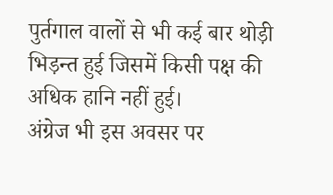पुर्तगाल वालों से भी कई बार थोड़ी भिड़न्त हुई जिसमें किसी पक्ष की अधिक हानि नहीं हुई।
अंग्रेज भी इस अवसर पर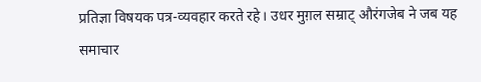प्रतिज्ञा विषयक पत्र-व्यवहार करते रहे। उधर मुग़ल सम्राट् औरंगजेब ने जब यह समाचार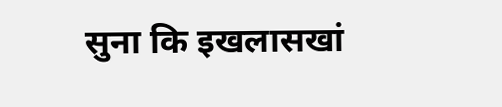सुना कि इखलासखां